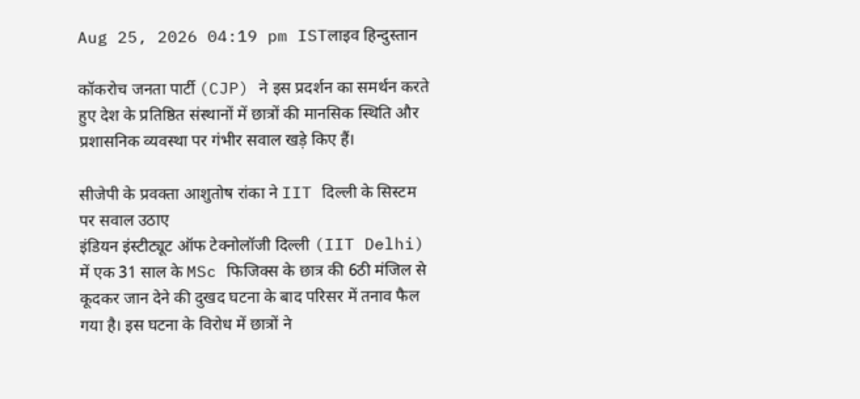Aug 25, 2026 04:19 pm ISTलाइव हिन्दुस्तान

कॉकरोच जनता पार्टी (CJP) ने इस प्रदर्शन का समर्थन करते हुए देश के प्रतिष्ठित संस्थानों में छात्रों की मानसिक स्थिति और प्रशासनिक व्यवस्था पर गंभीर सवाल खड़े किए हैं।

सीजेपी के प्रवक्ता आशुतोष रांका ने IIT दिल्ली के सिस्टम पर सवाल उठाए
इंडियन इंस्टीट्यूट ऑफ टेक्नोलॉजी दिल्ली (IIT Delhi) में एक 31 साल के MSc फिजिक्स के छात्र की 6ठी मंजिल से कूदकर जान देने की दुखद घटना के बाद परिसर में तनाव फैल गया है। इस घटना के विरोध में छात्रों ने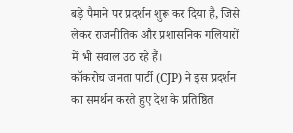बड़े पैमाने पर प्रदर्शन शुरू कर दिया है, जिसे लेकर राजनीतिक और प्रशासनिक गलियारों में भी सवाल उठ रहे हैं।
कॉकरोच जनता पार्टी (CJP) ने इस प्रदर्शन का समर्थन करते हुए देश के प्रतिष्ठित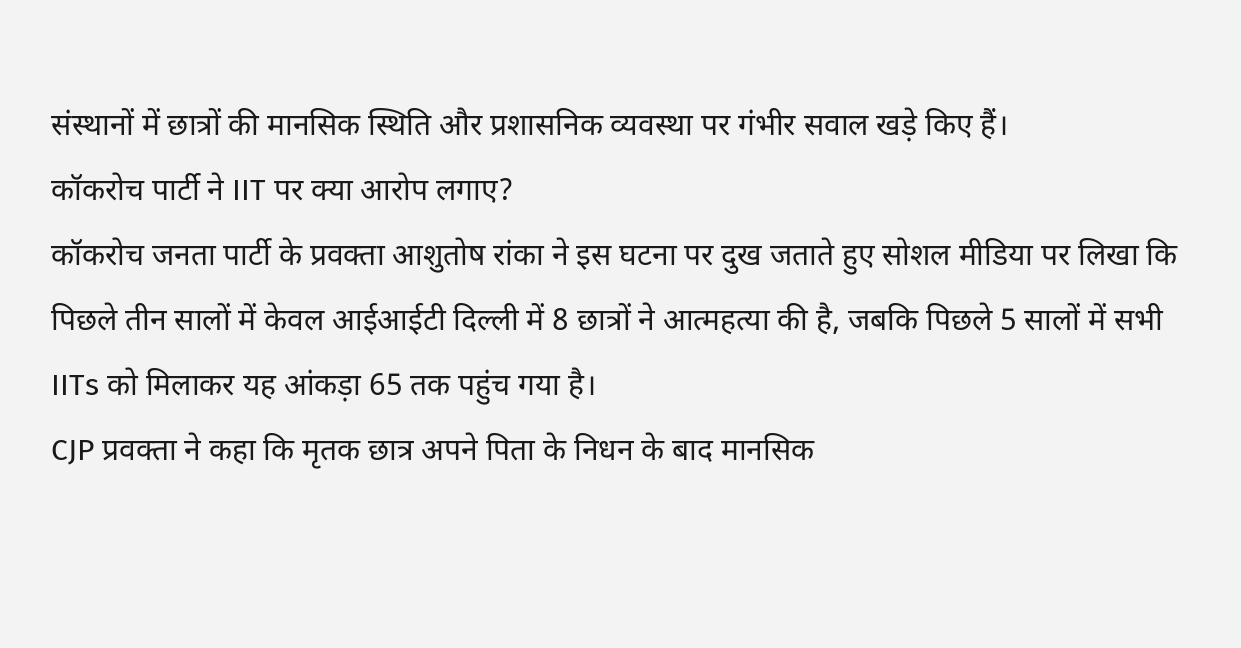संस्थानों में छात्रों की मानसिक स्थिति और प्रशासनिक व्यवस्था पर गंभीर सवाल खड़े किए हैं।
कॉकरोच पार्टी ने IIT पर क्या आरोप लगाए?
कॉकरोच जनता पार्टी के प्रवक्ता आशुतोष रांका ने इस घटना पर दुख जताते हुए सोशल मीडिया पर लिखा कि पिछले तीन सालों में केवल आईआईटी दिल्ली में 8 छात्रों ने आत्महत्या की है, जबकि पिछले 5 सालों में सभी IITs को मिलाकर यह आंकड़ा 65 तक पहुंच गया है।
CJP प्रवक्ता ने कहा कि मृतक छात्र अपने पिता के निधन के बाद मानसिक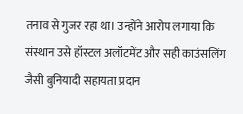तनाव से गुजर रहा था। उन्होंने आरोप लगाया कि संस्थान उसे हॉस्टल अलॉटमेंट और सही काउंसलिंग जैसी बुनियादी सहायता प्रदान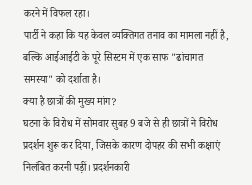करने में विफल रहा।
पार्टी ने कहा कि यह केवल व्यक्तिगत तनाव का मामला नहीं है, बल्कि आईआईटी के पूरे सिस्टम में एक साफ "ढांचागत समस्या" को दर्शाता है।
क्या है छात्रों की मुख्य मांग?
घटना के विरोध में सोमवार सुबह 9 बजे से ही छात्रों ने विरोध प्रदर्शन शुरू कर दिया, जिसके कारण दोपहर की सभी कक्षाएं निलंबित करनी पड़ीं। प्रदर्शनकारी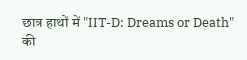छात्र हाथों में "IIT-D: Dreams or Death" की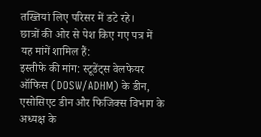तख्तियां लिए परिसर में डटे रहे।
छात्रों की ओर से पेश किए गए पत्र में यह मांगें शामिल हैं:
इस्तीफे की मांग: स्टूडेंट्स वेलफेयर ऑफिस (DOSW/ADHM) के डीन, एसोसिएट डीन और फिजिक्स विभाग के अध्यक्ष के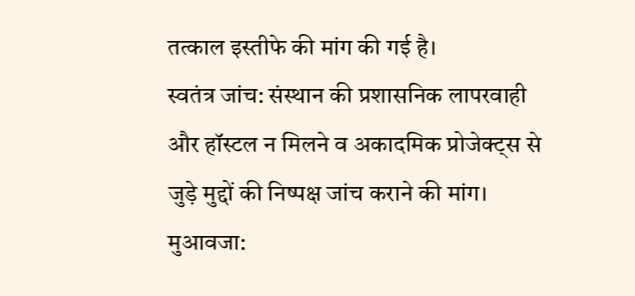तत्काल इस्तीफे की मांग की गई है।
स्वतंत्र जांच: संस्थान की प्रशासनिक लापरवाही और हॉस्टल न मिलने व अकादमिक प्रोजेक्ट्स से जुड़े मुद्दों की निष्पक्ष जांच कराने की मांग।
मुआवजा: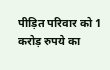पीड़ित परिवार को 1 करोड़ रुपये का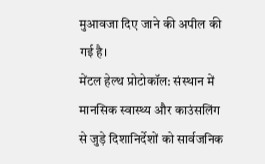मुआवजा दिए जाने की अपील की गई है।
मेंटल हेल्थ प्रोटोकॉल: संस्थान में मानसिक स्वास्थ्य और काउंसलिंग से जुड़े दिशानिर्देशों को सार्वजनिक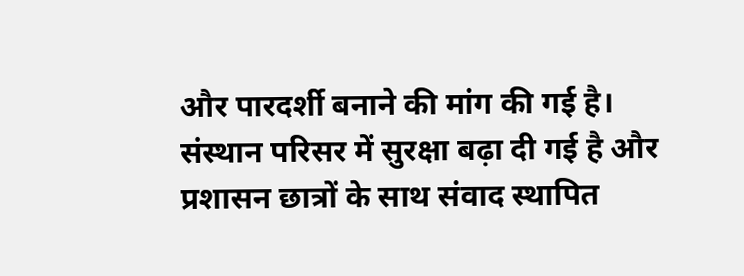और पारदर्शी बनाने की मांग की गई है।
संस्थान परिसर में सुरक्षा बढ़ा दी गई है और प्रशासन छात्रों के साथ संवाद स्थापित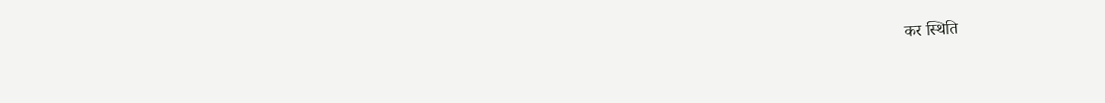कर स्थिति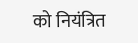को नियंत्रित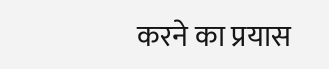करने का प्रयास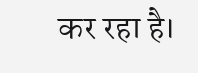कर रहा है।